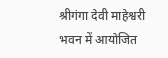श्रीगंगा देवी माहेश्वरी भवन में आयोजित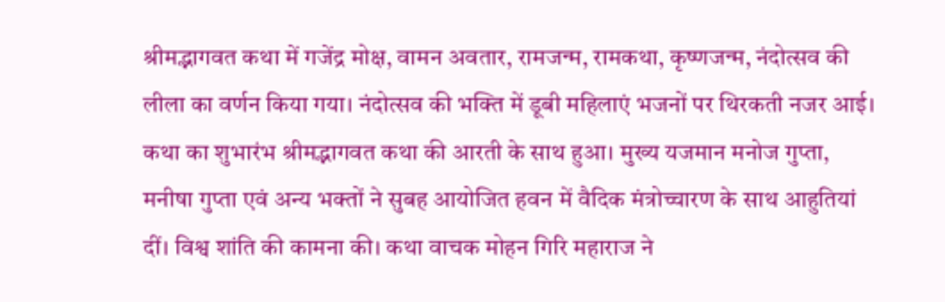श्रीमद्भागवत कथा में गजेंद्र मोक्ष, वामन अवतार, रामजन्म, रामकथा, कृष्णजन्म, नंदोत्सव की लीला का वर्णन किया गया। नंदोत्सव की भक्ति में डूबी महिलाएं भजनों पर थिरकती नजर आई।
कथा का शुभारंभ श्रीमद्भागवत कथा की आरती के साथ हुआ। मुख्य यजमान मनोज गुप्ता, मनीषा गुप्ता एवं अन्य भक्तों ने सुबह आयोजित हवन में वैदिक मंत्रोच्चारण के साथ आहुतियां दीं। विश्व शांति की कामना की। कथा वाचक मोहन गिरि महाराज ने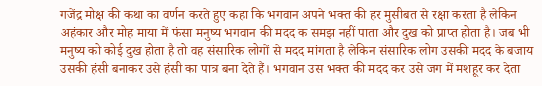गजेंद्र मोक्ष की कथा का वर्णन करते हुए कहा कि भगवान अपने भक्त की हर मुसीबत से रक्षा करता है लेकिन अहंकार और मोह माया में फंसा मनुष्य भगवान की मदद क समझ नहीं पाता और दुख को प्राप्त होता है। जब भी मनुष्य को कोई दुख होता है तो वह संसारिक लोगों से मदद मांगता है लेकिन संसारिक लोग उसकी मदद के बजाय उसकी हंसी बनाकर उसे हंसी का पात्र बना देते हैं। भगवान उस भक्त की मदद कर उसे जग में मशहूर कर देता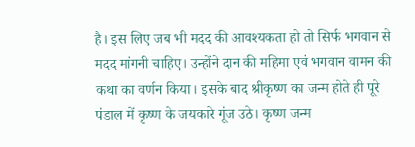है। इस लिए जब भी मदद की आवश्यकता हो तो सिर्फ भगवान से मदद मांगनी चाहिए। उन्होंने दान की महिमा एवं भगवान वामन की कथा का वर्णन किया। इसके बाद श्रीकृष्ण का जन्म होते ही पूरे पंडाल में कृष्ण के जयकारे गूंज उठे। कृष्ण जन्म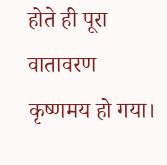होते ही पूरा वातावरण कृष्णमय हो गया।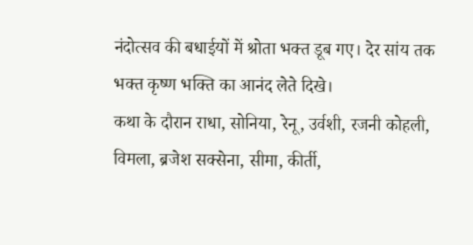नंदोत्सव की बधाईयों में श्रोता भक्त डूब गए। देर सांय तक भक्त कृष्ण भक्ति का आनंद लेते दिखे।
कथा के दौरान राधा, सोनिया, रेनू, उर्वशी, रजनी कोहली, विमला, ब्रजेश सक्सेना, सीमा, कीर्ती,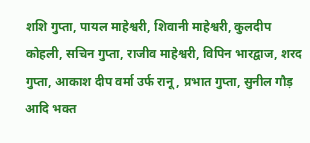शशि गुप्ता, पायल माहेश्वरी, शिवानी माहेश्वरी, कुलदीप कोहली, सचिन गुप्ता, राजीव माहेश्वरी, विपिन भारद्वाज, शरद गुप्ता, आकाश दीप वर्मा उर्फ रानू, प्रभात गुप्ता, सुनील गौड़ आदि भक्त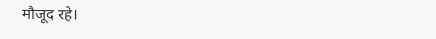मौजूद रहे।